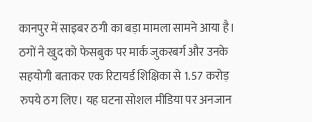कानपुर में साइबर ठगी का बड़ा मामला सामने आया है। ठगों ने खुद को फेसबुक पर मार्क जुकरबर्ग और उनके सहयोगी बताकर एक रिटायर्ड शिक्षिका से 1.57 करोड़ रुपये ठग लिए। यह घटना सोशल मीडिया पर अनजान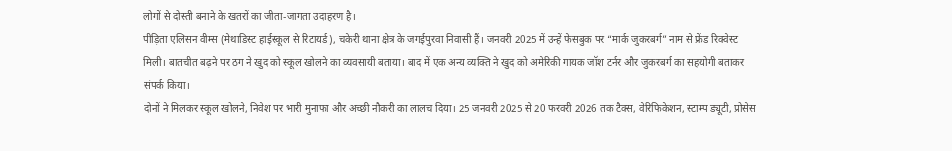लोगों से दोस्ती बनाने के खतरों का जीता-जागता उदाहरण है।
पीड़िता एलिसन वीम्स (मेथाडिस्ट हाईस्कूल से रिटायर्ड), चकेरी थाना क्षेत्र के जगईपुरवा निवासी हैं। जनवरी 2025 में उन्हें फेसबुक पर “मार्क जुकरबर्ग” नाम से फ्रेंड रिक्वेस्ट मिली। बातचीत बढ़ने पर ठग ने खुद को स्कूल खोलने का व्यवसायी बताया। बाद में एक अन्य व्यक्ति ने खुद को अमेरिकी गायक जॉश टर्नर और जुकरबर्ग का सहयोगी बताकर संपर्क किया।
दोनों ने मिलकर स्कूल खोलने, निवेश पर भारी मुनाफा और अच्छी नौकरी का लालच दिया। 25 जनवरी 2025 से 20 फरवरी 2026 तक टैक्स, वेरिफिकेशन, स्टाम्प ड्यूटी, प्रोसेस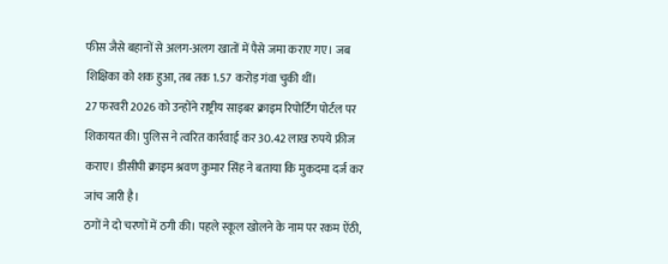फीस जैसे बहानों से अलग-अलग खातों में पैसे जमा कराए गए। जब शिक्षिका को शक हुआ, तब तक 1.57 करोड़ गंवा चुकी थीं।
27 फरवरी 2026 को उन्होंने राष्ट्रीय साइबर क्राइम रिपोर्टिंग पोर्टल पर शिकायत की। पुलिस ने त्वरित कार्रवाई कर 30.42 लाख रुपये फ्रीज कराए। डीसीपी क्राइम श्रवण कुमार सिंह ने बताया कि मुकदमा दर्ज कर जांच जारी है।
ठगों ने दो चरणों में ठगी की। पहले स्कूल खोलने के नाम पर रकम ऐंठी,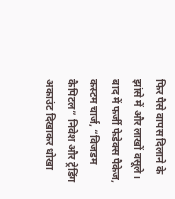फिर पैसे वापस दिलाने के झांसे में और लाखों वसूले। बाद में फर्जी फेडेक्स पैकेज, कस्टम चार्ज, “विजडम कैपिटल” निवेश और ट्रेडिंग अकाउंट दिखाकर धोखा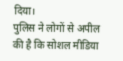दिया।
पुलिस ने लोगों से अपील की है कि सोशल मीडिया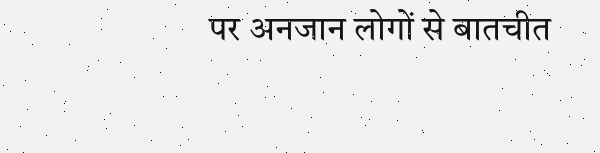पर अनजान लोगों से बातचीत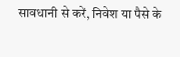सावधानी से करें, निवेश या पैसे के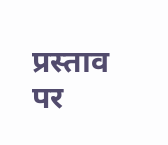प्रस्ताव पर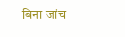बिना जांच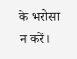के भरोसा न करें।